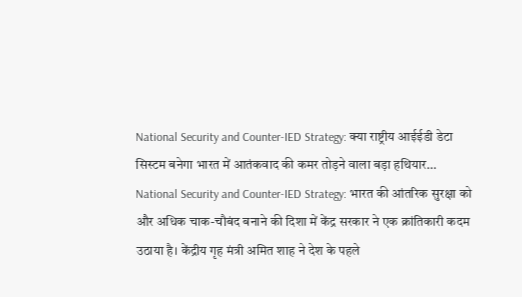National Security and Counter-IED Strategy: क्या राष्ट्रीय आईईडी डेटा सिस्टम बनेगा भारत में आतंकवाद की कमर तोड़ने वाला बड़ा हथियार…
National Security and Counter-IED Strategy: भारत की आंतरिक सुरक्षा को और अधिक चाक-चौबंद बनाने की दिशा में केंद्र सरकार ने एक क्रांतिकारी कदम उठाया है। केंद्रीय गृह मंत्री अमित शाह ने देश के पहले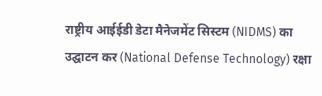राष्ट्रीय आईईडी डेटा मैनेजमेंट सिस्टम (NIDMS) का उद्घाटन कर (National Defense Technology) रक्षा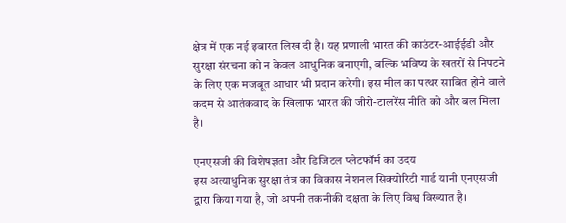क्षेत्र में एक नई इबारत लिख दी है। यह प्रणाली भारत की काउंटर-आईईडी और सुरक्षा संरचना को न केवल आधुनिक बनाएगी, बल्कि भविष्य के खतरों से निपटने के लिए एक मजबूत आधार भी प्रदान करेगी। इस मील का पत्थर साबित होने वाले कदम से आतंकवाद के खिलाफ भारत की जीरो-टालरेंस नीति को और बल मिला है।

एनएसजी की विशेषज्ञता और डिजिटल प्लेटफॉर्म का उदय
इस अत्याधुनिक सुरक्षा तंत्र का विकास नेशनल सिक्योरिटी गार्ड यानी एनएसजी द्वारा किया गया है, जो अपनी तकनीकी दक्षता के लिए विश्व विख्यात है।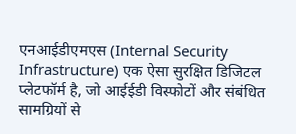एनआईडीएमएस (Internal Security Infrastructure) एक ऐसा सुरक्षित डिजिटल प्लेटफॉर्म है, जो आईईडी विस्फोटों और संबंधित सामग्रियों से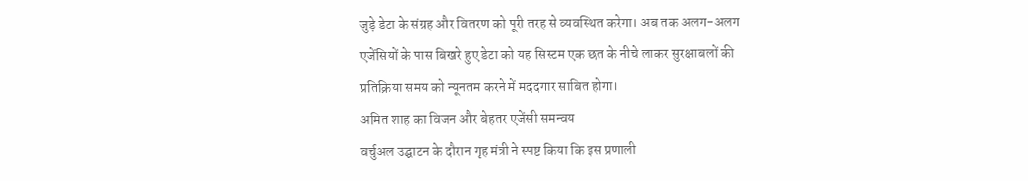जुड़े डेटा के संग्रह और वितरण को पूरी तरह से व्यवस्थित करेगा। अब तक अलग-अलग एजेंसियों के पास बिखरे हुए डेटा को यह सिस्टम एक छत के नीचे लाकर सुरक्षाबलों की प्रतिक्रिया समय को न्यूनतम करने में मददगार साबित होगा।
अमित शाह का विजन और बेहतर एजेंसी समन्वय
वर्चुअल उद्घाटन के दौरान गृह मंत्री ने स्पष्ट किया कि इस प्रणाली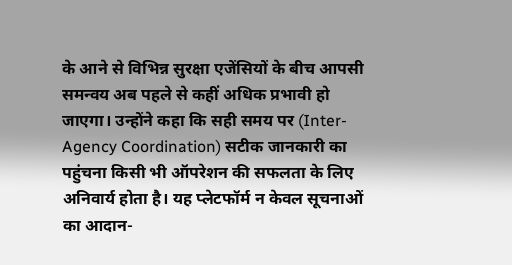के आने से विभिन्न सुरक्षा एजेंसियों के बीच आपसी समन्वय अब पहले से कहीं अधिक प्रभावी हो जाएगा। उन्होंने कहा कि सही समय पर (Inter-Agency Coordination) सटीक जानकारी का पहुंचना किसी भी ऑपरेशन की सफलता के लिए अनिवार्य होता है। यह प्लेटफॉर्म न केवल सूचनाओं का आदान-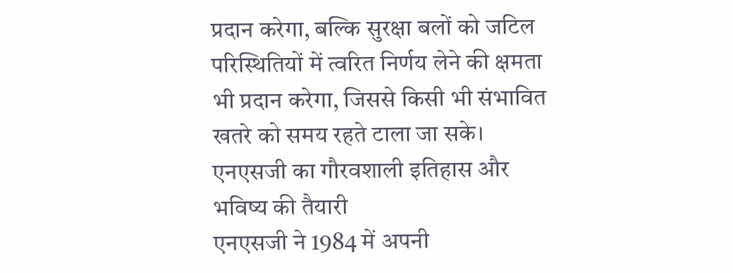प्रदान करेगा, बल्कि सुरक्षा बलों को जटिल परिस्थितियों में त्वरित निर्णय लेने की क्षमता भी प्रदान करेगा, जिससे किसी भी संभावित खतरे को समय रहते टाला जा सके।
एनएसजी का गौरवशाली इतिहास और भविष्य की तैयारी
एनएसजी ने 1984 में अपनी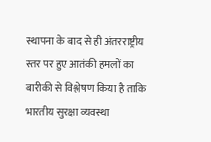स्थापना के बाद से ही अंतरराष्ट्रीय स्तर पर हुए आतंकी हमलों का बारीकी से विश्लेषण किया है ताकि भारतीय सुरक्षा व्यवस्था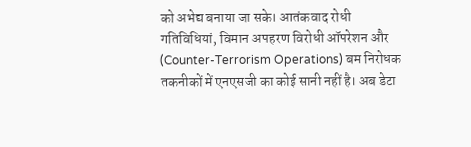को अभेद्य बनाया जा सके। आतंकवाद रोधी गतिविधियां, विमान अपहरण विरोधी ऑपरेशन और (Counter-Terrorism Operations) बम निरोधक तकनीकों में एनएसजी का कोई सानी नहीं है। अब डेटा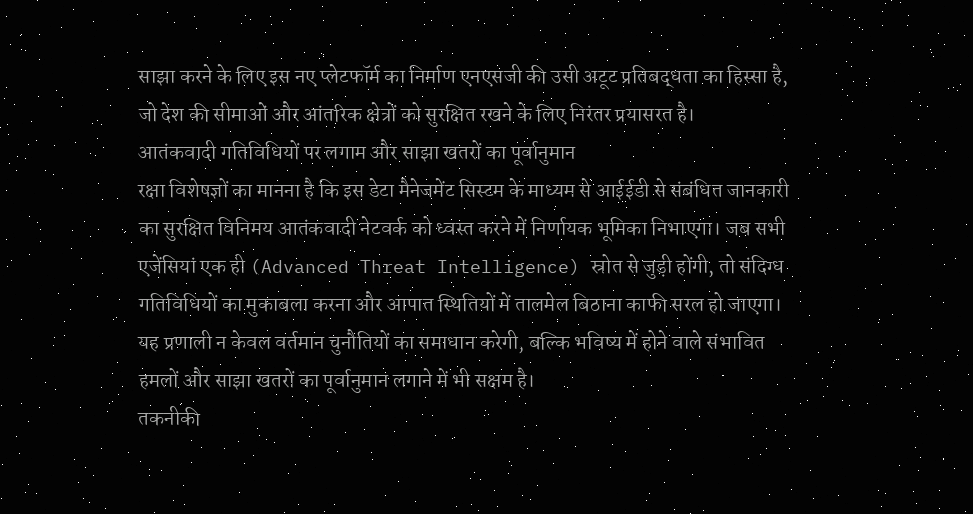साझा करने के लिए इस नए प्लेटफॉर्म का निर्माण एनएसजी की उसी अटूट प्रतिबद्धता का हिस्सा है, जो देश की सीमाओं और आंतरिक क्षेत्रों को सुरक्षित रखने के लिए निरंतर प्रयासरत है।
आतंकवादी गतिविधियों पर लगाम और साझा खतरों का पूर्वानुमान
रक्षा विशेषज्ञों का मानना है कि इस डेटा मैनेजमेंट सिस्टम के माध्यम से आईईडी से संबंधित जानकारी का सुरक्षित विनिमय आतंकवादी नेटवर्क को ध्वस्त करने में निर्णायक भूमिका निभाएगा। जब सभी एजेंसियां एक ही (Advanced Threat Intelligence) स्रोत से जुड़ी होंगी, तो संदिग्ध गतिविधियों का मुकाबला करना और आपात स्थितियों में तालमेल बिठाना काफी सरल हो जाएगा। यह प्रणाली न केवल वर्तमान चुनौतियों का समाधान करेगी, बल्कि भविष्य में होने वाले संभावित हमलों और साझा खतरों का पूर्वानुमान लगाने में भी सक्षम है।
तकनीकी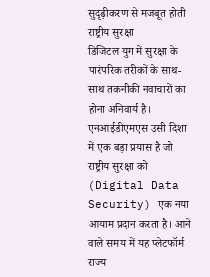सुदृढ़ीकरण से मजबूत होती राष्ट्रीय सुरक्षा
डिजिटल युग में सुरक्षा के पारंपरिक तरीकों के साथ-साथ तकनीकी नवाचारों का होना अनिवार्य है। एनआईडीएमएस उसी दिशा में एक बड़ा प्रयास है जो राष्ट्रीय सुरक्षा को (Digital Data Security) एक नया आयाम प्रदान करता है। आने वाले समय में यह प्लेटफॉर्म राज्य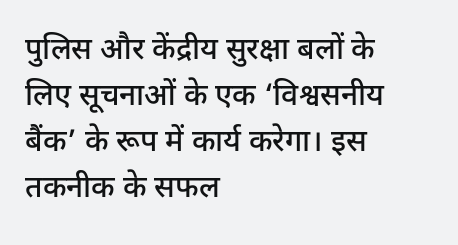पुलिस और केंद्रीय सुरक्षा बलों के लिए सूचनाओं के एक ‘विश्वसनीय बैंक’ के रूप में कार्य करेगा। इस तकनीक के सफल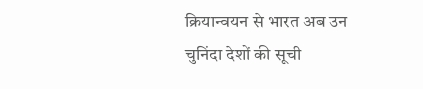क्रियान्वयन से भारत अब उन चुनिंदा देशों की सूची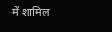में शामिल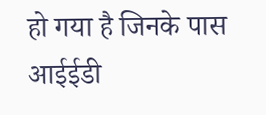हो गया है जिनके पास आईईडी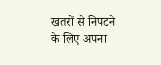खतरों से निपटने के लिए अपना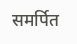समर्पित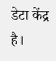डेटा केंद्र है।